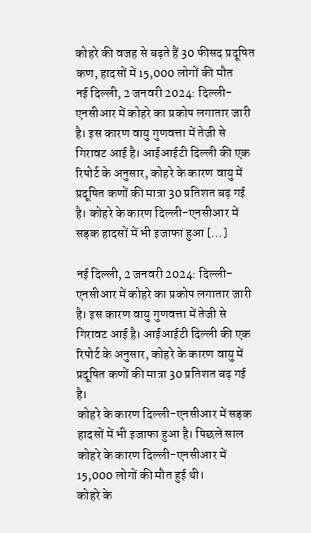कोहरे की वजह से बढ़ते हैं 30 फीसद प्रदूषित कण, हादसों में 15,000 लोगों की मौत
नई दिल्ली, 2 जनवरी 2024: दिल्ली-एनसीआर में कोहरे का प्रकोप लगातार जारी है। इस कारण वायु गुणवत्ता में तेजी से गिरावट आई है। आईआईटी दिल्ली की एक रिपोर्ट के अनुसार, कोहरे के कारण वायु में प्रदूषित कणों की मात्रा 30 प्रतिशत बढ़ गई है। कोहरे के कारण दिल्ली-एनसीआर में सड़क हादसों में भी इजाफा हुआ […]

नई दिल्ली, 2 जनवरी 2024: दिल्ली-एनसीआर में कोहरे का प्रकोप लगातार जारी है। इस कारण वायु गुणवत्ता में तेजी से गिरावट आई है। आईआईटी दिल्ली की एक रिपोर्ट के अनुसार, कोहरे के कारण वायु में प्रदूषित कणों की मात्रा 30 प्रतिशत बढ़ गई है।
कोहरे के कारण दिल्ली-एनसीआर में सड़क हादसों में भी इजाफा हुआ है। पिछले साल कोहरे के कारण दिल्ली-एनसीआर में 15,000 लोगों की मौत हुई थी।
कोहरे के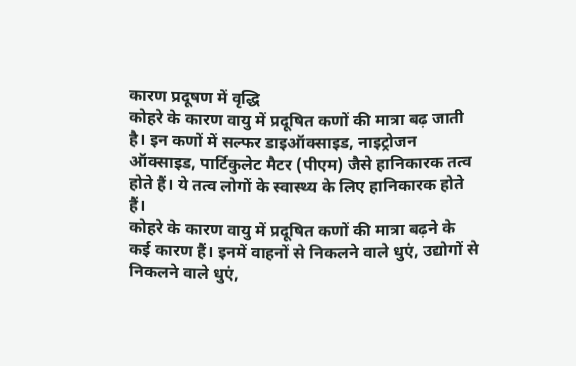कारण प्रदूषण में वृद्धि
कोहरे के कारण वायु में प्रदूषित कणों की मात्रा बढ़ जाती है। इन कणों में सल्फर डाइऑक्साइड, नाइट्रोजन ऑक्साइड, पार्टिकुलेट मैटर (पीएम) जैसे हानिकारक तत्व होते हैं। ये तत्व लोगों के स्वास्थ्य के लिए हानिकारक होते हैं।
कोहरे के कारण वायु में प्रदूषित कणों की मात्रा बढ़ने के कई कारण हैं। इनमें वाहनों से निकलने वाले धुएं, उद्योगों से निकलने वाले धुएं,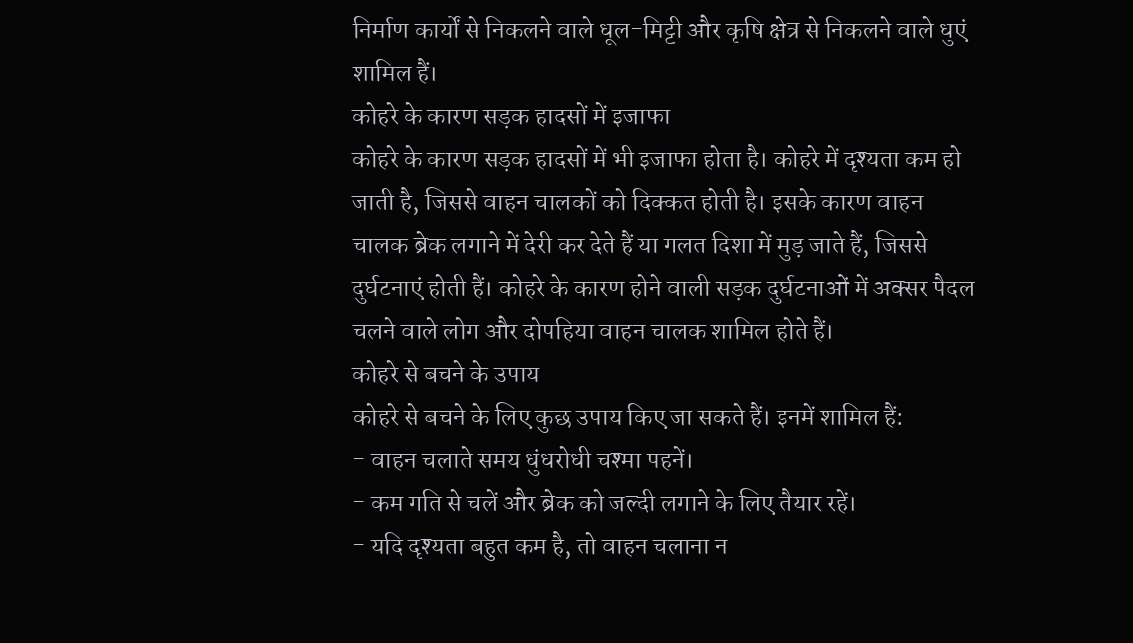निर्माण कार्यों से निकलने वाले धूल-मिट्टी और कृषि क्षेत्र से निकलने वाले धुएं शामिल हैं।
कोहरे के कारण सड़क हादसों में इजाफा
कोहरे के कारण सड़क हादसों में भी इजाफा होता है। कोहरे में दृश्यता कम हो जाती है, जिससे वाहन चालकों को दिक्कत होती है। इसके कारण वाहन चालक ब्रेक लगाने में देरी कर देते हैं या गलत दिशा में मुड़ जाते हैं, जिससे दुर्घटनाएं होती हैं। कोहरे के कारण होने वाली सड़क दुर्घटनाओं में अक्सर पैदल चलने वाले लोग और दोपहिया वाहन चालक शामिल होते हैं।
कोहरे से बचने के उपाय
कोहरे से बचने के लिए कुछ उपाय किए जा सकते हैं। इनमें शामिल हैं:
- वाहन चलाते समय धुंधरोधी चश्मा पहनें।
- कम गति से चलें और ब्रेक को जल्दी लगाने के लिए तैयार रहें।
- यदि दृश्यता बहुत कम है, तो वाहन चलाना न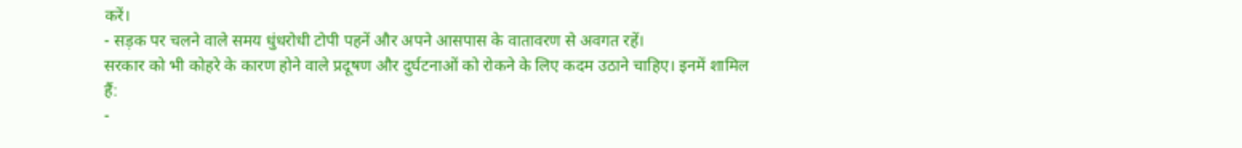करें।
- सड़क पर चलने वाले समय धुंधरोधी टोपी पहनें और अपने आसपास के वातावरण से अवगत रहें।
सरकार को भी कोहरे के कारण होने वाले प्रदूषण और दुर्घटनाओं को रोकने के लिए कदम उठाने चाहिए। इनमें शामिल हैं:
-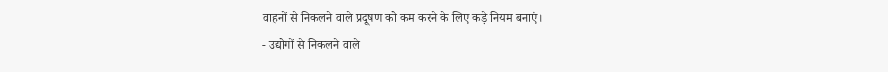वाहनों से निकलने वाले प्रदूषण को कम करने के लिए कड़े नियम बनाएं।
- उद्योगों से निकलने वाले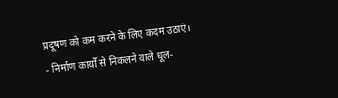प्रदूषण को कम करने के लिए कदम उठाएं।
- निर्माण कार्यों से निकलने वाले धूल-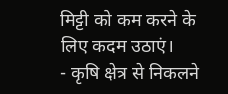मिट्टी को कम करने के लिए कदम उठाएं।
- कृषि क्षेत्र से निकलने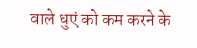वाले धुएं को कम करने के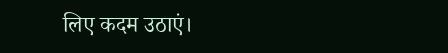लिए कदम उठाएं।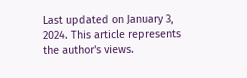Last updated on January 3, 2024. This article represents the author's views.